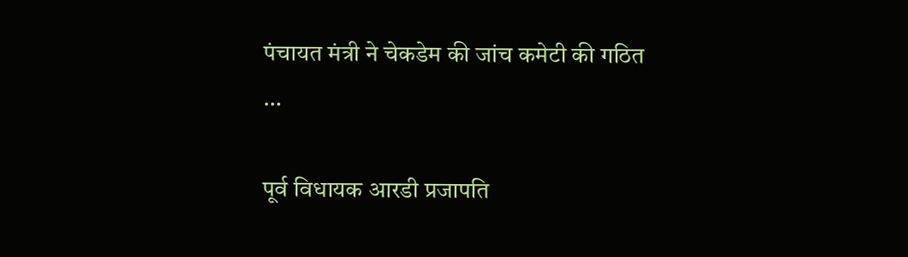पंचायत मंत्री ने चेकडेम की जांच कमेटी की गठित …

पूर्व विधायक आरडी प्रजापति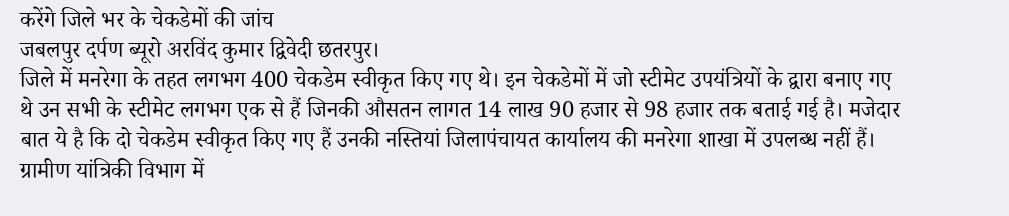करेंगे जिले भर के चेकडेमों की जांच
जबलपुर दर्पण ब्यूरो अरविंद कुमार द्विवेदी छतरपुर।
जिले में मनरेगा के तहत लगभग 400 चेकडेम स्वीकृत किए गए थे। इन चेकडेमों में जो स्टीमेट उपयंत्रियों के द्वारा बनाए गए थे उन सभी के स्टीमेट लगभग एक से हैं जिनकी औसतन लागत 14 लाख 90 हजार से 98 हजार तक बताई गई है। मजेदार बात ये है कि दो चेकडेम स्वीकृत किए गए हैं उनकी नस्तियां जिलापंचायत कार्यालय की मनरेगा शाखा में उपलब्ध नहीं हैं। ग्रामीण यांत्रिकी विभाग में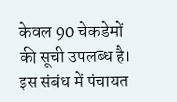केवल 90 चेकडेमों की सूची उपलब्ध है। इस संबंध में पंचायत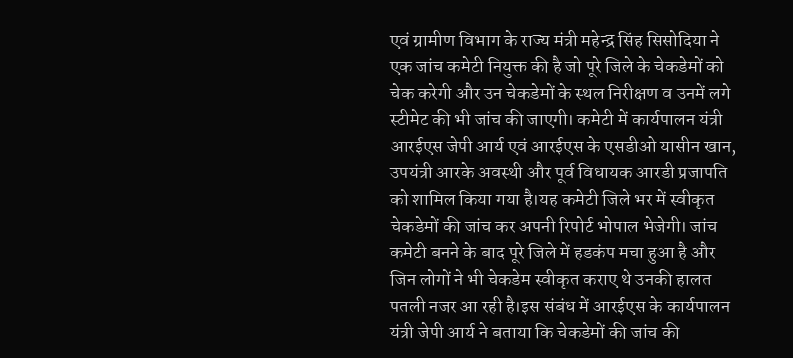एवं ग्रामीण विभाग के राज्य मंत्री महेन्द्र सिंह सिसोदिया ने एक जांच कमेटी नियुक्त की है जो पूरे जिले के चेकडेमों को चेक करेगी और उन चेकडेमों के स्थल निरीक्षण व उनमें लगे स्टीमेट की भी जांच की जाएगी। कमेटी में कार्यपालन यंत्री आरईएस जेपी आर्य एवं आरईएस के एसडीओ यासीन खान, उपयंत्री आरके अवस्थी और पूर्व विधायक आरडी प्रजापति को शामिल किया गया है।यह कमेटी जिले भर में स्वीकृत चेकडेमों की जांच कर अपनी रिपोर्ट भोपाल भेजेगी। जांच कमेटी बनने के बाद पूरे जिले में हडकंप मचा हुआ है और जिन लोगों ने भी चेकडेम स्वीकृत कराए थे उनकी हालत पतली नजर आ रही है।इस संबंध में आरईएस के कार्यपालन यंत्री जेपी आर्य ने बताया कि चेकडेमों की जांच की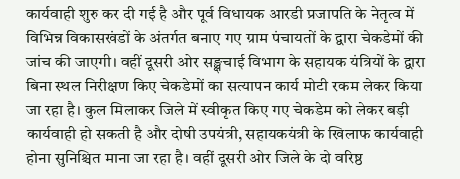कार्यवाही शुरु कर दी गई है और पूर्व विधायक आरडी प्रजापति के नेतृत्व में विभिन्न विकासखंडों के अंतर्गत बनाए गए ग्राम पंचायतों के द्वारा चेकडेमों की जांच की जाएगी। वहीं दूसरी ओर सङ्क्षचाई विभाग के सहायक यंत्रियों के द्वारा बिना स्थल निरीक्षण किए चेकडेमों का सत्यापन कार्य मोटी रकम लेकर किया जा रहा है। कुल मिलाकर जिले में स्वीकृत किए गए चेकडेम को लेकर बड़ी कार्यवाही हो सकती है और दोषी उपयंत्री, सहायकयंत्री के खिलाफ कार्यवाही होना सुनिश्चित माना जा रहा है। वहीं दूसरी ओर जिले के दो वरिष्ठ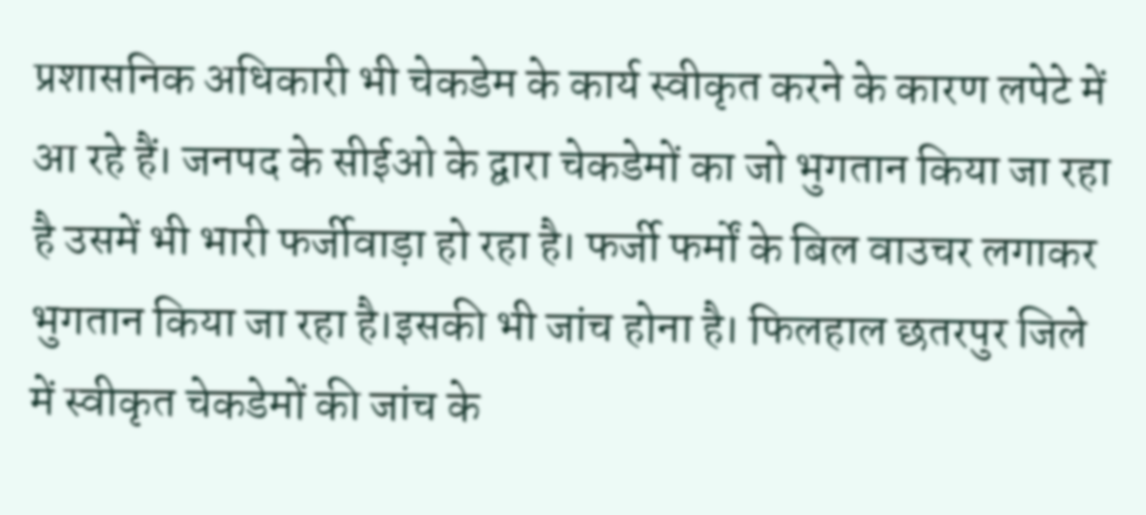प्रशासनिक अधिकारी भी चेकडेम के कार्य स्वीकृत करने के कारण लपेटे में आ रहे हैं। जनपद के सीईओ के द्वारा चेकडेमों का जो भुगतान किया जा रहा है उसमें भी भारी फर्जीवाड़ा हो रहा है। फर्जी फर्मों के बिल वाउचर लगाकर भुगतान किया जा रहा है।इसकी भी जांच होना है। फिलहाल छतरपुर जिले में स्वीकृत चेकडेमों की जांच के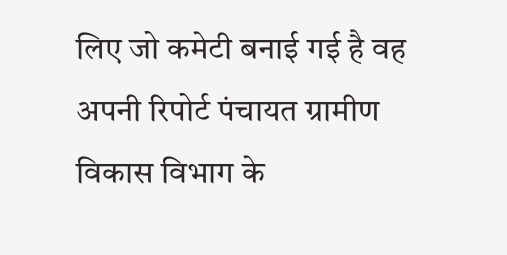लिए जो कमेटी बनाई गई है वह अपनी रिपोर्ट पंचायत ग्रामीण विकास विभाग के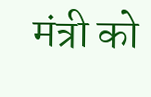मंत्री को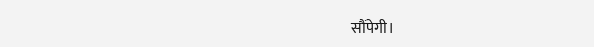सौंपेगी।